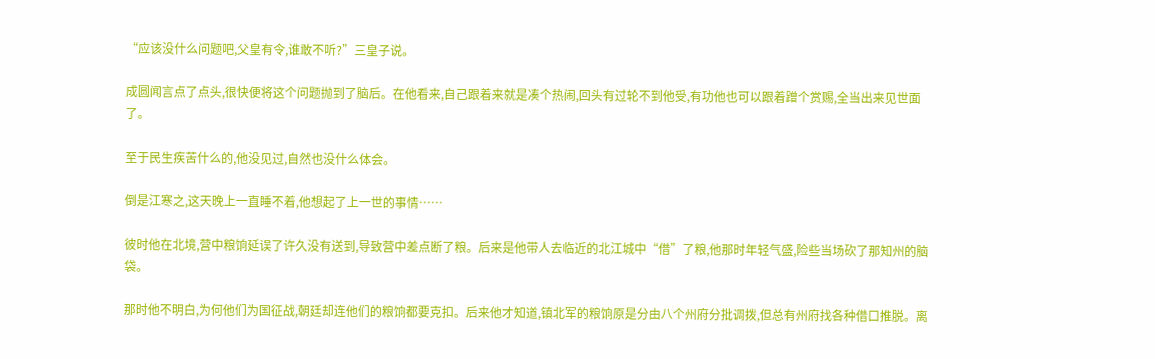“应该没什么问题吧,父皇有令,谁敢不听?”三皇子说。

成圆闻言点了点头,很快便将这个问题抛到了脑后。在他看来,自己跟着来就是凑个热闹,回头有过轮不到他受,有功他也可以跟着蹭个赏赐,全当出来见世面了。

至于民生疾苦什么的,他没见过,自然也没什么体会。

倒是江寒之,这天晚上一直睡不着,他想起了上一世的事情……

彼时他在北境,营中粮饷延误了许久没有送到,导致营中差点断了粮。后来是他带人去临近的北江城中“借”了粮,他那时年轻气盛,险些当场砍了那知州的脑袋。

那时他不明白,为何他们为国征战,朝廷却连他们的粮饷都要克扣。后来他才知道,镇北军的粮饷原是分由八个州府分批调拨,但总有州府找各种借口推脱。离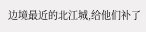边境最近的北江城,给他们补了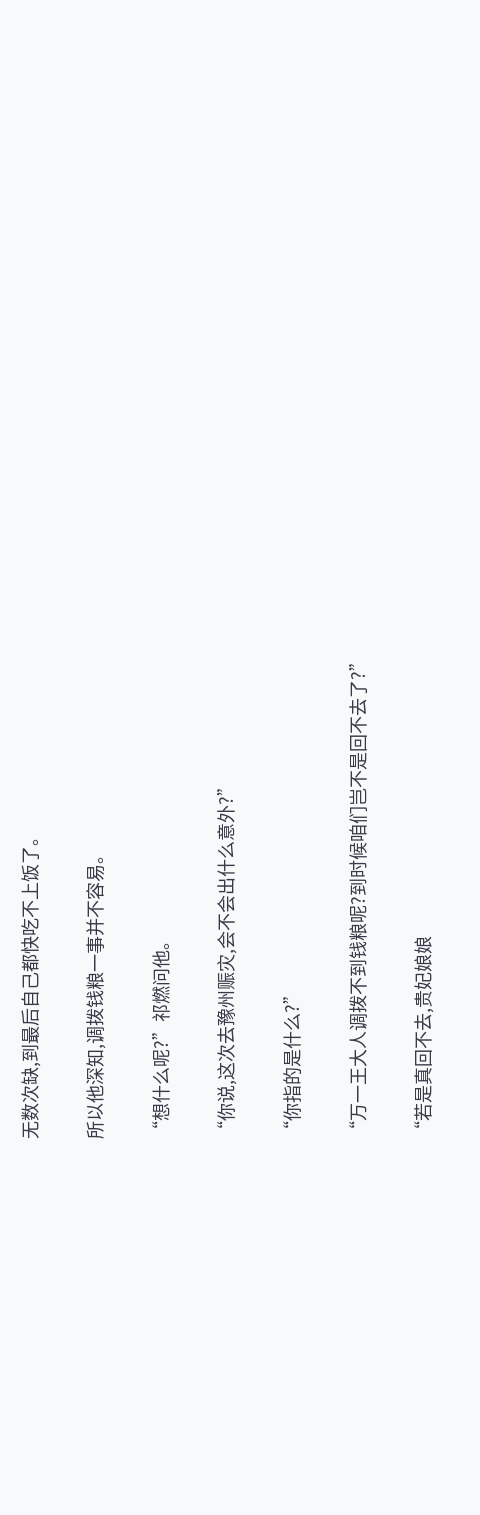无数次缺,到最后自己都快吃不上饭了。

所以他深知,调拨钱粮一事并不容易。

“想什么呢?”祁燃问他。

“你说,这次去豫州赈灾,会不会出什么意外?”

“你指的是什么?”

“万一王大人调拨不到钱粮呢?到时候咱们岂不是回不去了?”

“若是真回不去,贵妃娘娘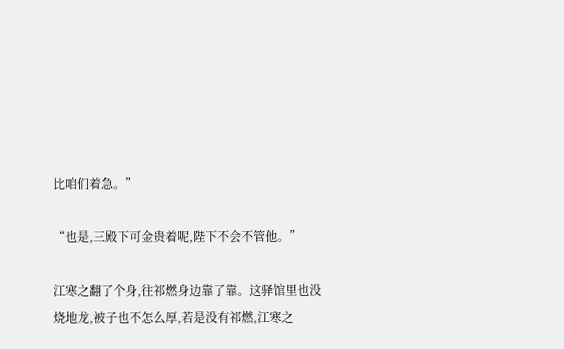比咱们着急。”

“也是,三殿下可金贵着呢,陛下不会不管他。”

江寒之翻了个身,往祁燃身边靠了靠。这驿馆里也没烧地龙,被子也不怎么厚,若是没有祁燃,江寒之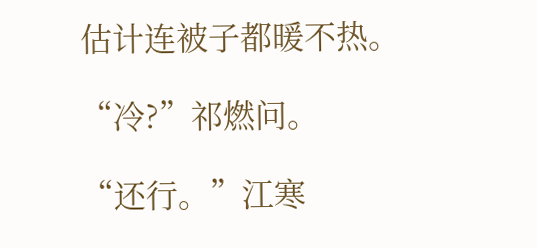估计连被子都暖不热。

“冷?”祁燃问。

“还行。”江寒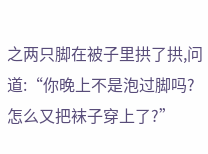之两只脚在被子里拱了拱,问道:“你晚上不是泡过脚吗?怎么又把袜子穿上了?”